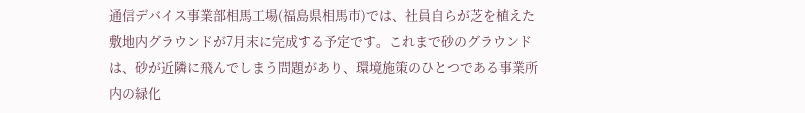通信デバイス事業部相馬工場(福島県相馬市)では、社員自らが芝を植えた敷地内グラウンドが7月末に完成する予定です。これまで砂のグラウンドは、砂が近隣に飛んでしまう問題があり、環境施策のひとつである事業所内の緑化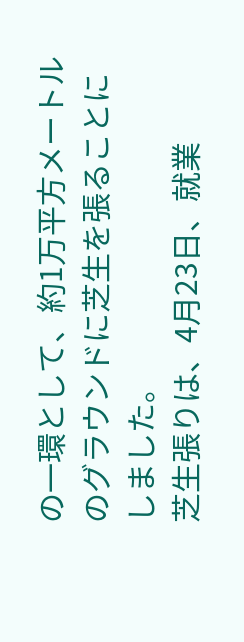の一環として、約1万平方メートルのグラウンドに芝生を張ることにしました。
芝生張りは、4月23日、就業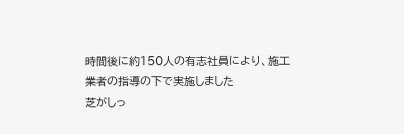時間後に約150人の有志社員により、施工業者の指導の下で実施しました
芝がしっ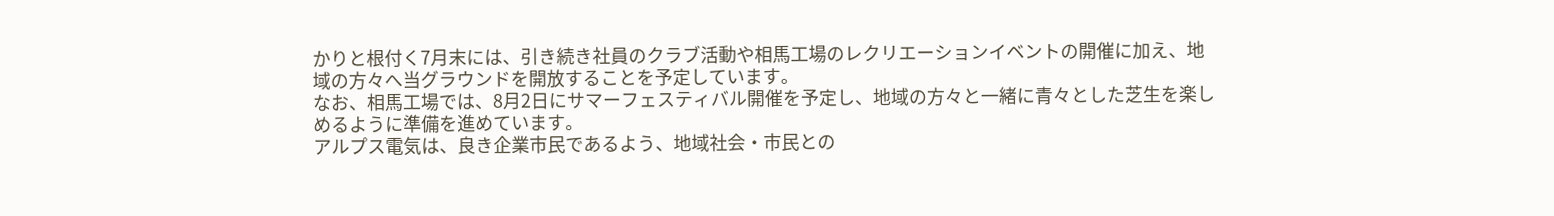かりと根付く7月末には、引き続き社員のクラブ活動や相馬工場のレクリエーションイベントの開催に加え、地域の方々へ当グラウンドを開放することを予定しています。
なお、相馬工場では、8月2日にサマーフェスティバル開催を予定し、地域の方々と一緒に青々とした芝生を楽しめるように準備を進めています。
アルプス電気は、良き企業市民であるよう、地域社会・市民との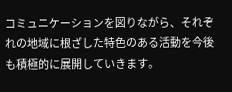コミュニケーションを図りながら、それぞれの地域に根ざした特色のある活動を今後も積極的に展開していきます。